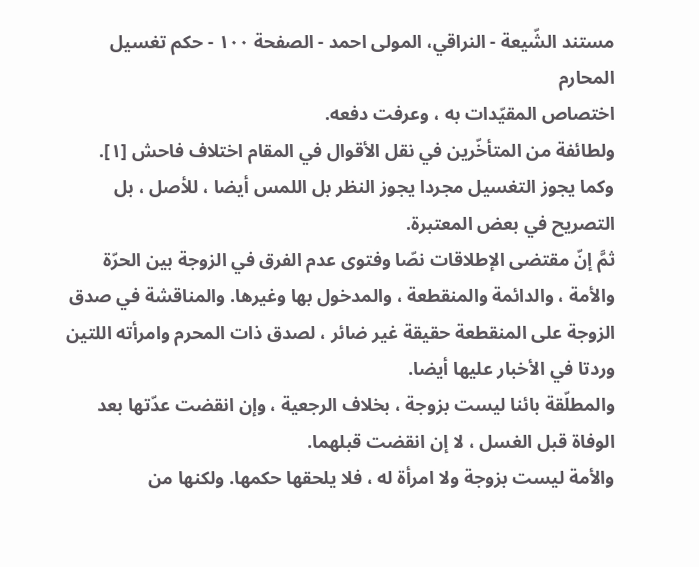مستند الشّيعة - النراقي، المولى احمد - الصفحة ١٠٠ - حكم تغسيل المحارم
اختصاص المقيّدات به ، وعرفت دفعه.
ولطائفة من المتأخّرين في نقل الأقوال في المقام اختلاف فاحش [١].
وكما يجوز التغسيل مجردا يجوز النظر بل اللمس أيضا ، للأصل ، بل التصريح في بعض المعتبرة.
ثمَّ إنّ مقتضى الإطلاقات نصّا وفتوى عدم الفرق في الزوجة بين الحرّة والأمة ، والدائمة والمنقطعة ، والمدخول بها وغيرها. والمناقشة في صدق الزوجة على المنقطعة حقيقة غير ضائر ، لصدق ذات المحرم وامرأته اللتين وردتا في الأخبار عليها أيضا.
والمطلّقة بائنا ليست بزوجة ، بخلاف الرجعية ، وإن انقضت عدّتها بعد الوفاة قبل الغسل ، لا إن انقضت قبلهما.
والأمة ليست بزوجة ولا امرأة له ، فلا يلحقها حكمها. ولكنها من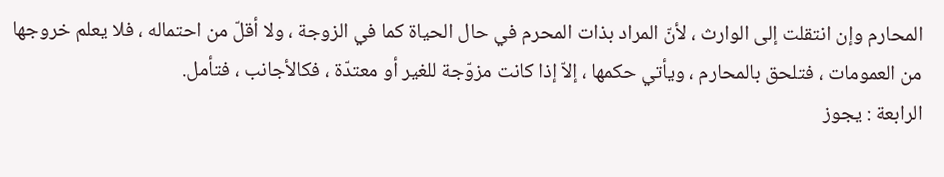المحارم وإن انتقلت إلى الوارث ، لأنّ المراد بذات المحرم في حال الحياة كما في الزوجة ، ولا أقلّ من احتماله ، فلا يعلم خروجها من العمومات ، فتلحق بالمحارم ، ويأتي حكمها ، إلاّ إذا كانت مزوّجة للغير أو معتدّة ، فكالأجانب ، فتأمل.
الرابعة : يجوز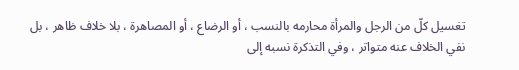تغسيل كلّ من الرجل والمرأة محارمه بالنسب ، أو الرضاع ، أو المصاهرة ، بلا خلاف ظاهر ، بل نفي الخلاف عنه متواتر ، وفي التذكرة نسبه إلى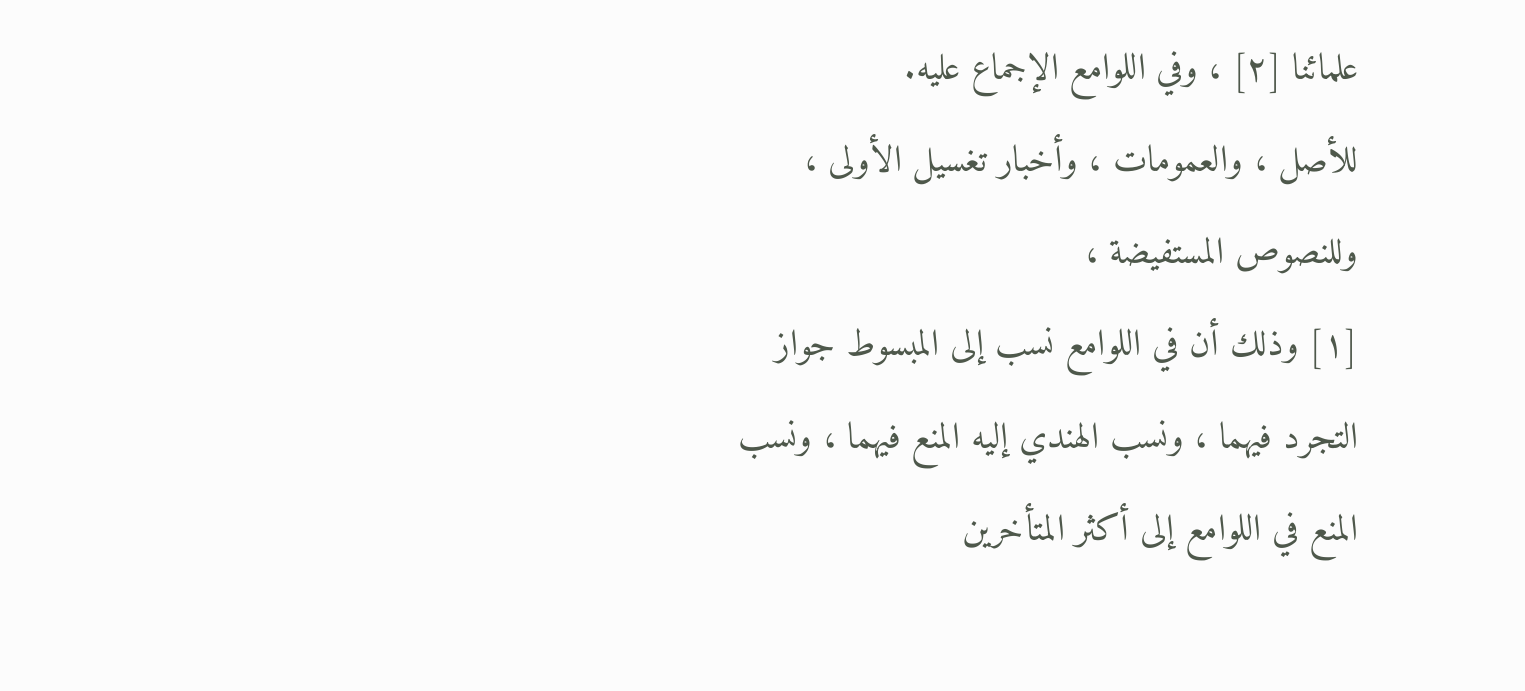علمائنا [٢] ، وفي اللوامع الإجماع عليه.
للأصل ، والعمومات ، وأخبار تغسيل الأولى ، وللنصوص المستفيضة ،
[١] وذلك أن في اللوامع نسب إلى المبسوط جواز التجرد فيهما ، ونسب الهندي إليه المنع فيهما ، ونسب المنع في اللوامع إلى أكثر المتأخرين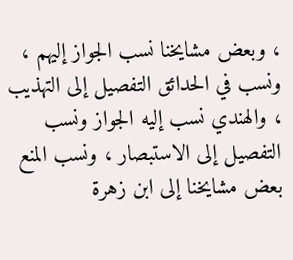، وبعض مشايخنا نسب الجواز إليهم ، ونسب في الحدائق التفصيل إلى التهذيب ، والهندي نسب إليه الجواز ونسب التفصيل إلى الاستبصار ، ونسب المنع بعض مشايخنا إلى ابن زهرة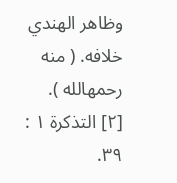وظاهر الهندي خلافه. ( منه رحمهالله ).
[٢] التذكرة ١ : ٣٩.